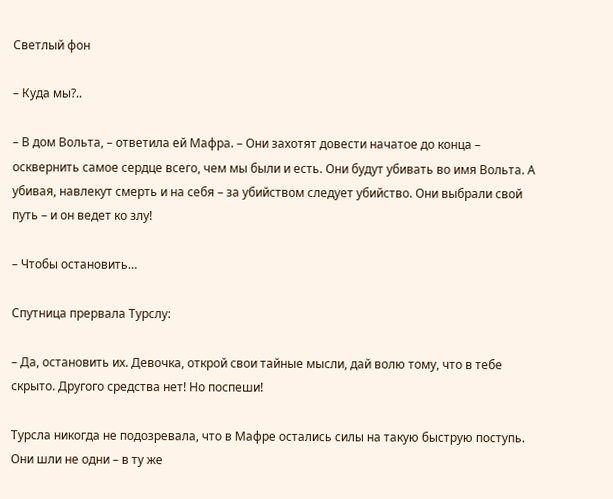Светлый фон

– Куда мы?..

– В дом Вольта, – ответила ей Мафра. – Они захотят довести начатое до конца – осквернить самое сердце всего, чем мы были и есть. Они будут убивать во имя Вольта. А убивая, навлекут смерть и на себя – за убийством следует убийство. Они выбрали свой путь – и он ведет ко злу!

– Чтобы остановить…

Спутница прервала Турслу:

– Да, остановить их. Девочка, открой свои тайные мысли, дай волю тому, что в тебе скрыто. Другого средства нет! Но поспеши!

Турсла никогда не подозревала, что в Мафре остались силы на такую быструю поступь. Они шли не одни – в ту же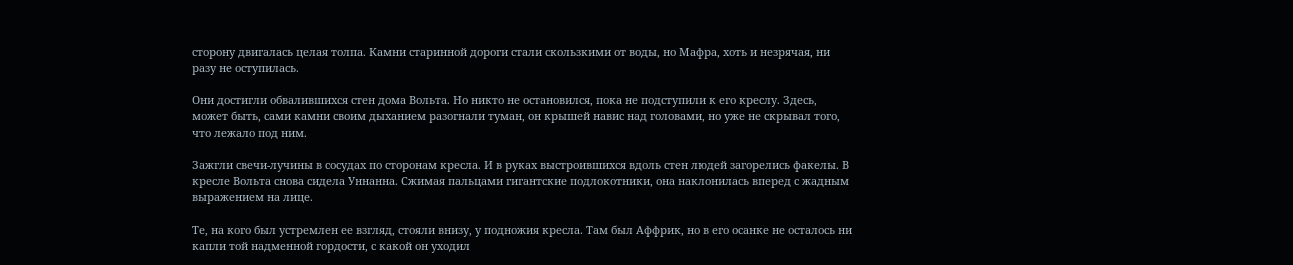сторону двигалась целая толпа. Камни старинной дороги стали скользкими от воды, но Мафра, хоть и незрячая, ни разу не оступилась.

Они достигли обвалившихся стен дома Вольта. Но никто не остановился, пока не подступили к его креслу. Здесь, может быть, сами камни своим дыханием разогнали туман, он крышей навис над головами, но уже не скрывал того, что лежало под ним.

Зажгли свечи-лучины в сосудах по сторонам кресла. И в руках выстроившихся вдоль стен людей загорелись факелы. В кресле Вольта снова сидела Уннанна. Сжимая пальцами гигантские подлокотники, она наклонилась вперед с жадным выражением на лице.

Те, на кого был устремлен ее взгляд, стояли внизу, у подножия кресла. Там был Аффрик, но в его осанке не осталось ни капли той надменной гордости, с какой он уходил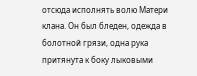отсюда исполнять волю Матери клана. Он был бледен, одежда в болотной грязи, одна рука притянута к боку лыковыми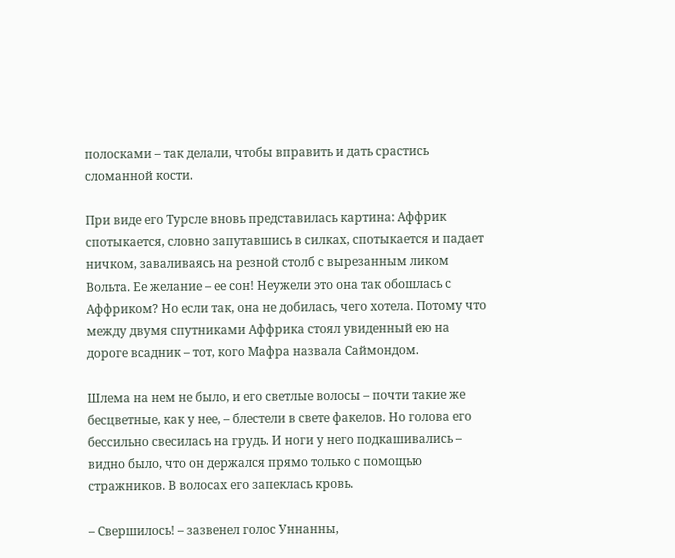полосками – так делали, чтобы вправить и дать срастись сломанной кости.

При виде его Турсле вновь представилась картина: Аффрик спотыкается, словно запутавшись в силках, спотыкается и падает ничком, заваливаясь на резной столб с вырезанным ликом Вольта. Ее желание – ее сон! Неужели это она так обошлась с Аффриком? Но если так, она не добилась, чего хотела. Потому что между двумя спутниками Аффрика стоял увиденный ею на дороге всадник – тот, кого Мафра назвала Саймондом.

Шлема на нем не было, и его светлые волосы – почти такие же бесцветные, как у нее, – блестели в свете факелов. Но голова его бессильно свесилась на грудь. И ноги у него подкашивались – видно было, что он держался прямо только с помощью стражников. В волосах его запеклась кровь.

– Свершилось! – зазвенел голос Уннанны,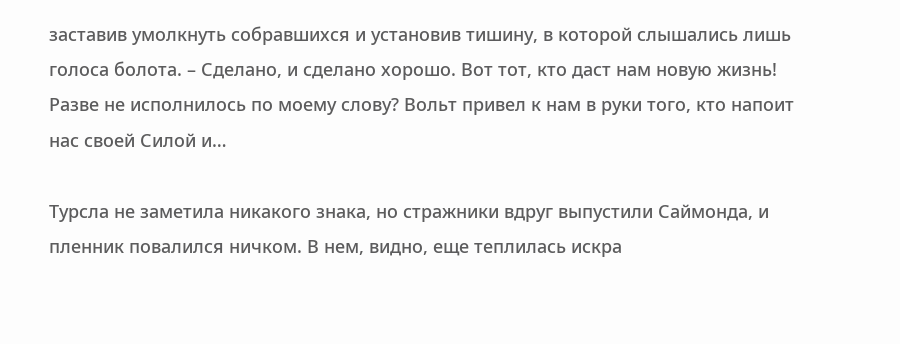заставив умолкнуть собравшихся и установив тишину, в которой слышались лишь голоса болота. – Сделано, и сделано хорошо. Вот тот, кто даст нам новую жизнь! Разве не исполнилось по моему слову? Вольт привел к нам в руки того, кто напоит нас своей Силой и…

Турсла не заметила никакого знака, но стражники вдруг выпустили Саймонда, и пленник повалился ничком. В нем, видно, еще теплилась искра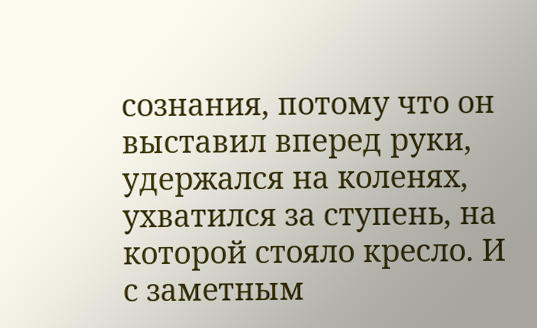сознания, потому что он выставил вперед руки, удержался на коленях, ухватился за ступень, на которой стояло кресло. И с заметным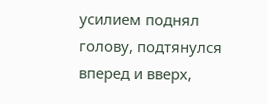усилием поднял голову, подтянулся вперед и вверх,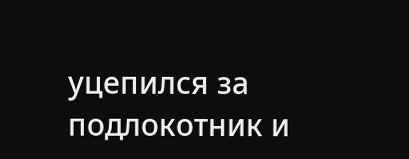уцепился за подлокотник и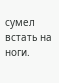сумел встать на ноги.